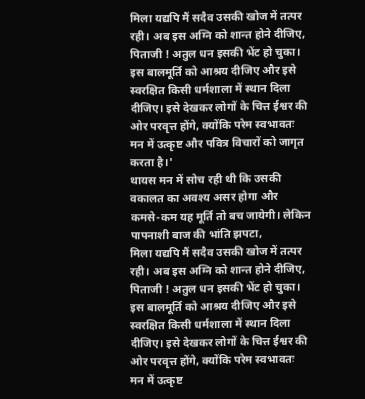मिला यद्यपि मैं सदैव उसकी खोज में तत्पर रही। अब इस अग्नि को शान्त होने दीजिए, पिताजी ! अतुल धन इसकी भेंट हो चुका। इस बालमूर्ति को आश्रय दीजिए और इसे स्वरक्षित किसी धर्मशाला में स्थान दिला दीजिए। इसे देखकर लोगों के चित्त ईश्वर की ओर परवृत्त होंगे, क्योंकि परेम स्वभावतः मन में उत्कृष्ट और पवित्र विचारों को जागृत करता है।'
थायस मन में सोच रही थी कि उसकी वकालत का अवश्य असर होगा और कमसे-कम यह मूर्ति तो बच जायेगी। लेकिन पापनाशी बाज की भांति झपटा,
मिला यद्यपि मैं सदैव उसकी खोज में तत्पर रही। अब इस अग्नि को शान्त होने दीजिए, पिताजी ! अतुल धन इसकी भेंट हो चुका। इस बालमूर्ति को आश्रय दीजिए और इसे स्वरक्षित किसी धर्मशाला में स्थान दिला दीजिए। इसे देखकर लोगों के चित्त ईश्वर की ओर परवृत्त होंगे, क्योंकि परेम स्वभावतः मन में उत्कृष्ट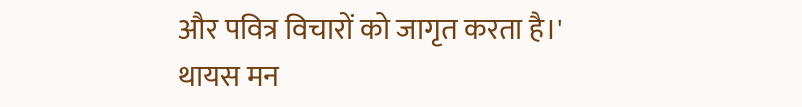और पवित्र विचारों को जागृत करता है।'
थायस मन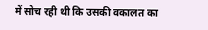में सोच रही थी कि उसकी वकालत का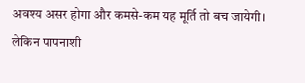अवश्य असर होगा और कमसे-कम यह मूर्ति तो बच जायेगी। लेकिन पापनाशी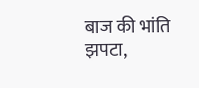बाज की भांति झपटा,